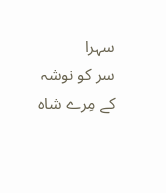سہرا
سر کو نوشہ کے مِرے شاہ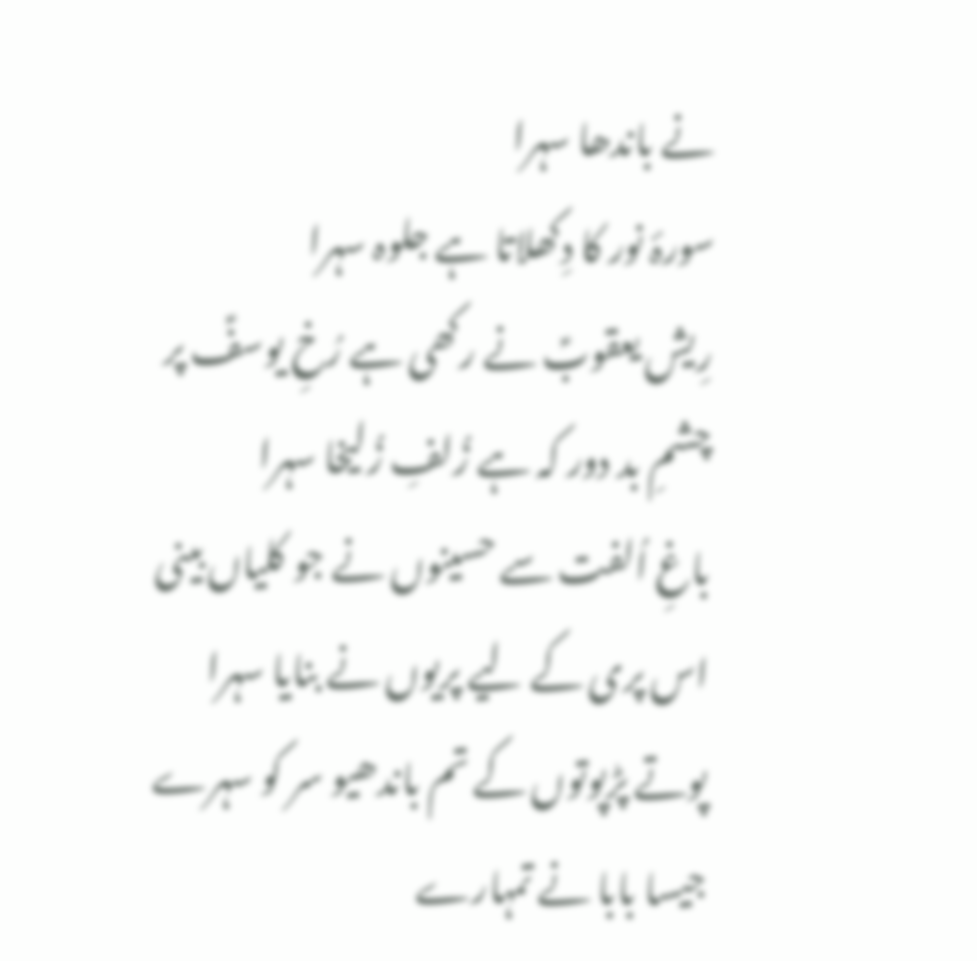نے باندھا سہرا
سورۂ نور کا دِکھلاتا ہے جلوہ سہرا
رِیش یعقوبؑ نے رکھی ہے رُخِ یوسفؑ پر
چشمِ بد دور کہ ہے زُلفِ زُلیخا سہرا
باغِ اُلفت سے حسینوں نے جو کلیاں بینی
اس پری کے لیے پریوں نے بنایا سہرا
پوتے پڑپوتوں کے تم باندھیو سر کو سہرے
جیسا بابا نے تمہارے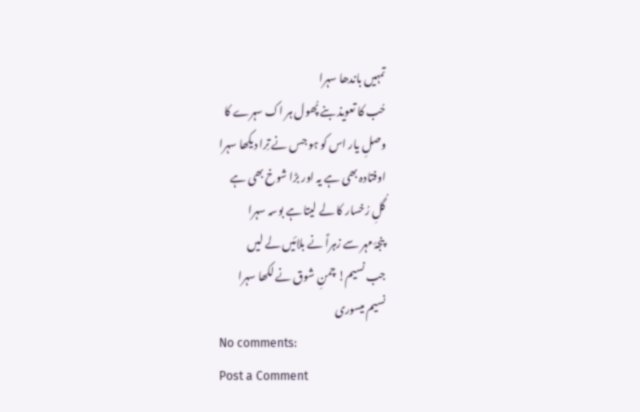تمہیں باندھا سہرا
حُب کا تعویذ بنے پُھول ہر اک سہرے کا
وصلِ یار اس کو ہو جس نے تِرا دیکھا سہرا
اوفتادہ بھی ہے یہ اور بڑا شوخ بھی ہے
گُلِ رُخسار کا لے لیتا ہے بوسہ سہرا
پنجۂ مہر سے زہراؑ نے بلائیں لے لیں
جب نسیم! چمنِ شوق نے لکھا سہرا
نسیم میسوری
No comments:
Post a Comment